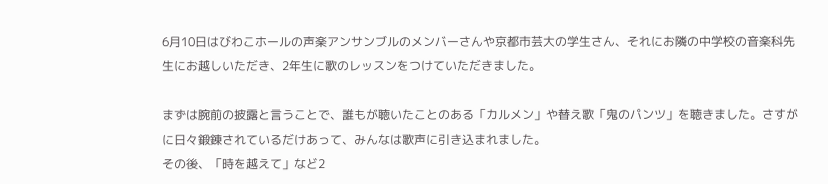6月10日はびわこホールの声楽アンサンブルのメンバーさんや京都市芸大の学生さん、それにお隣の中学校の音楽科先生にお越しいただき、2年生に歌のレッスンをつけていただきました。

まずは腕前の披露と言うことで、誰もが聴いたことのある「カルメン」や替え歌「鬼のパンツ」を聴きました。さすがに日々鍛錬されているだけあって、みんなは歌声に引き込まれました。
その後、「時を越えて」など2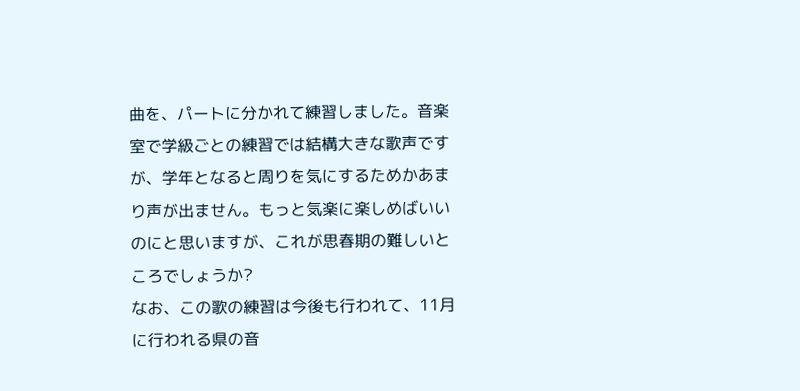曲を、パートに分かれて練習しました。音楽室で学級ごとの練習では結構大きな歌声ですが、学年となると周りを気にするためかあまり声が出ません。もっと気楽に楽しめばいいのにと思いますが、これが思春期の難しいところでしょうか?
なお、この歌の練習は今後も行われて、11月に行われる県の音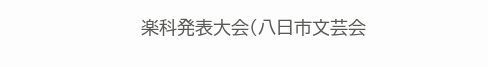楽科発表大会(八日市文芸会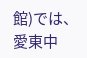館)では、愛東中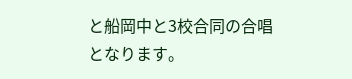と船岡中と3校合同の合唱となります。